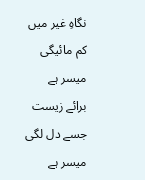نگاہِ غیر میں کم مائیگی میسر ہے
برائے زیست جسے دل لگی میسر ہے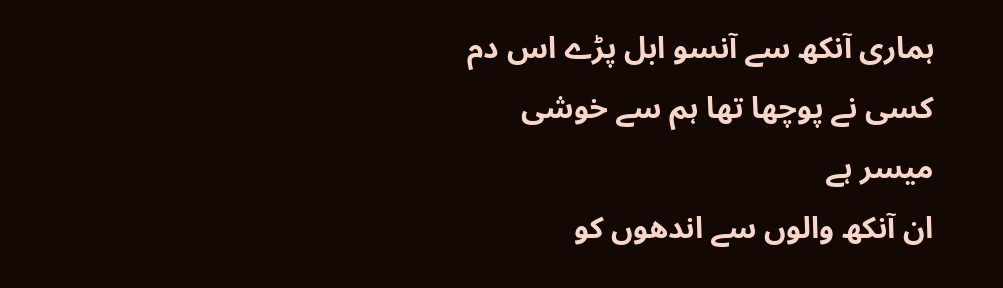ہماری آنکھ سے آنسو ابل پڑے اس دم
کسی نے پوچھا تھا ہم سے خوشی میسر ہے
ان آنکھ والوں سے اندھوں کو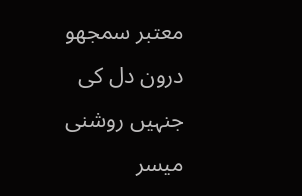معتبر سمجھو
درون دل کی جنہیں روشنی میسر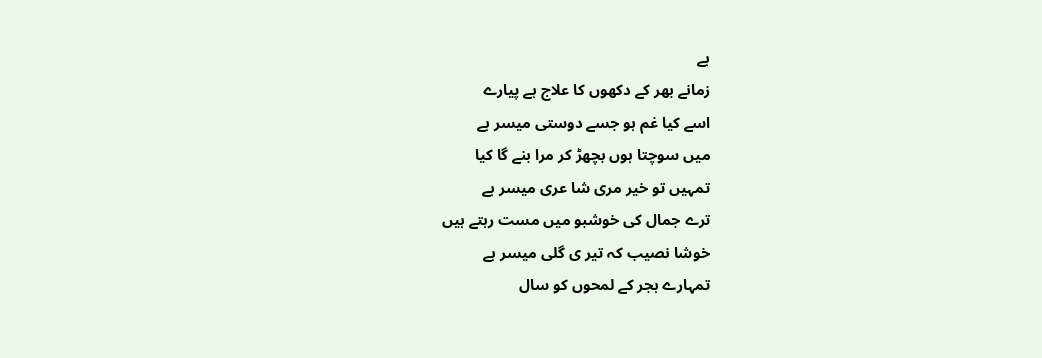ہے
زمانے بھر کے دکھوں کا علاج ہے پیارے
اسے کیا غم ہو جسے دوستی میسر ہے
میں سوچتا ہوں بچھڑ کر مرا بنے گا کیا
تمہیں تو خیر مری شا عری میسر ہے
ترے جمال کی خوشبو میں مست رہتے ہیں
خوشا نصیب کہ تیر ی گلی میسر ہے
تمہارے ہجر کے لمحوں کو سال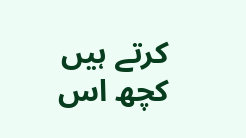کرتے ہیں
کچھ اس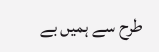طرح سے ہمیں بے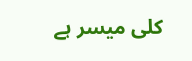کلی میسر ہے